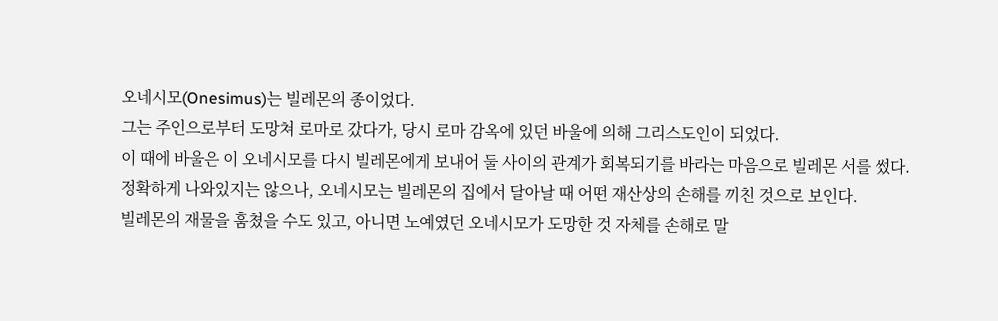오네시모(Onesimus)는 빌레몬의 종이었다.
그는 주인으로부터 도망쳐 로마로 갔다가, 당시 로마 감옥에 있던 바울에 의해 그리스도인이 되었다.
이 때에 바울은 이 오네시모를 다시 빌레몬에게 보내어 둘 사이의 관계가 회복되기를 바라는 마음으로 빌레몬 서를 썼다.
정확하게 나와있지는 않으나, 오네시모는 빌레몬의 집에서 달아날 때 어떤 재산상의 손해를 끼친 것으로 보인다.
빌레몬의 재물을 훔쳤을 수도 있고, 아니면 노예였던 오네시모가 도망한 것 자체를 손해로 말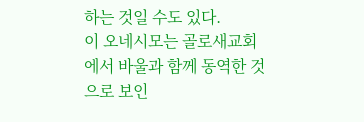하는 것일 수도 있다.
이 오네시모는 골로새교회에서 바울과 함께 동역한 것으로 보인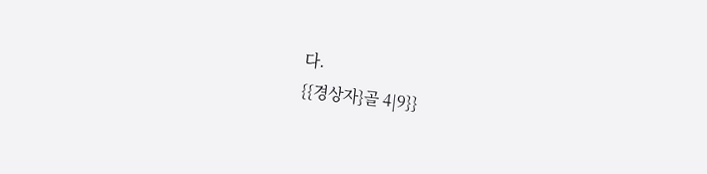다.
{{경상자}골 4|9}}